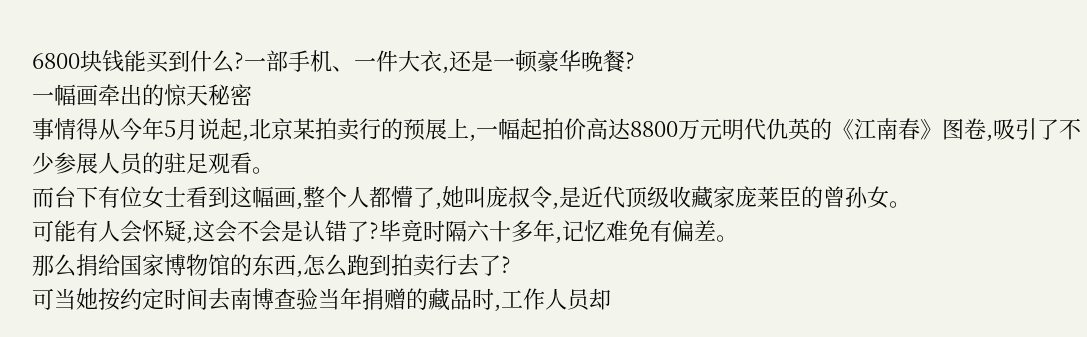6800块钱能买到什么?一部手机、一件大衣,还是一顿豪华晚餐?
一幅画牵出的惊天秘密
事情得从今年5月说起,北京某拍卖行的预展上,一幅起拍价高达8800万元明代仇英的《江南春》图卷,吸引了不少参展人员的驻足观看。
而台下有位女士看到这幅画,整个人都懵了,她叫庞叔令,是近代顶级收藏家庞莱臣的曾孙女。
可能有人会怀疑,这会不会是认错了?毕竟时隔六十多年,记忆难免有偏差。
那么捐给国家博物馆的东西,怎么跑到拍卖行去了?
可当她按约定时间去南博查验当年捐赠的藏品时,工作人员却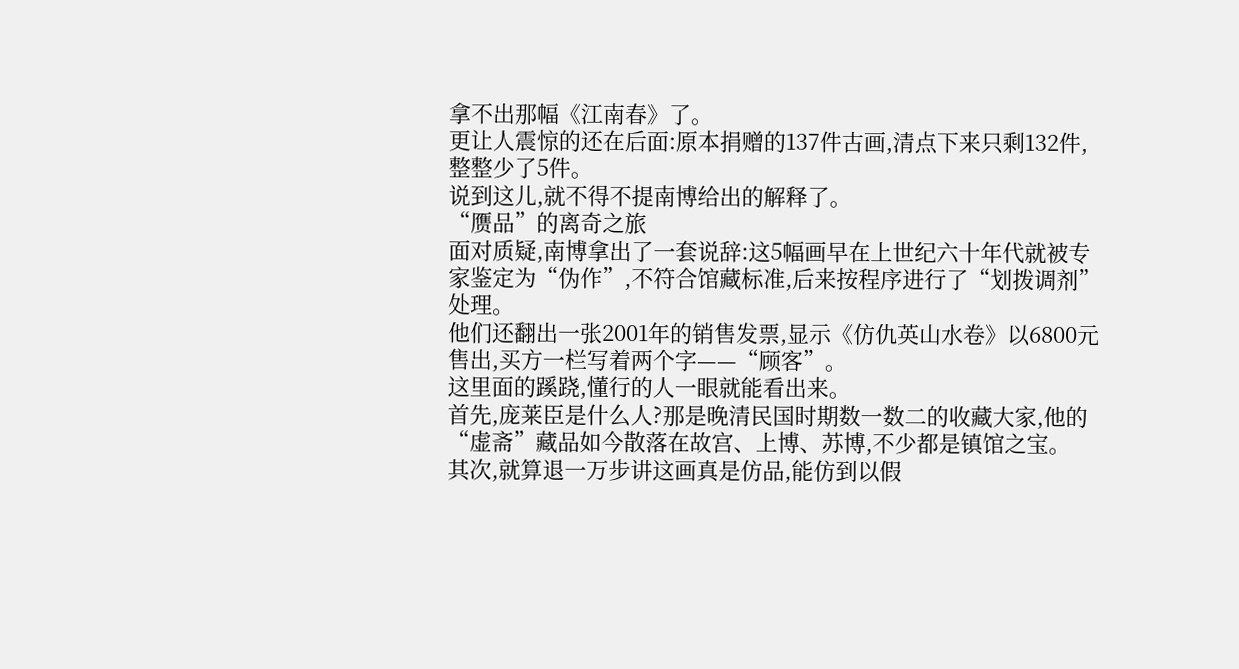拿不出那幅《江南春》了。
更让人震惊的还在后面:原本捐赠的137件古画,清点下来只剩132件,整整少了5件。
说到这儿,就不得不提南博给出的解释了。
“赝品”的离奇之旅
面对质疑,南博拿出了一套说辞:这5幅画早在上世纪六十年代就被专家鉴定为“伪作”,不符合馆藏标准,后来按程序进行了“划拨调剂”处理。
他们还翻出一张2001年的销售发票,显示《仿仇英山水卷》以6800元售出,买方一栏写着两个字——“顾客”。
这里面的蹊跷,懂行的人一眼就能看出来。
首先,庞莱臣是什么人?那是晚清民国时期数一数二的收藏大家,他的“虚斋”藏品如今散落在故宫、上博、苏博,不少都是镇馆之宝。
其次,就算退一万步讲这画真是仿品,能仿到以假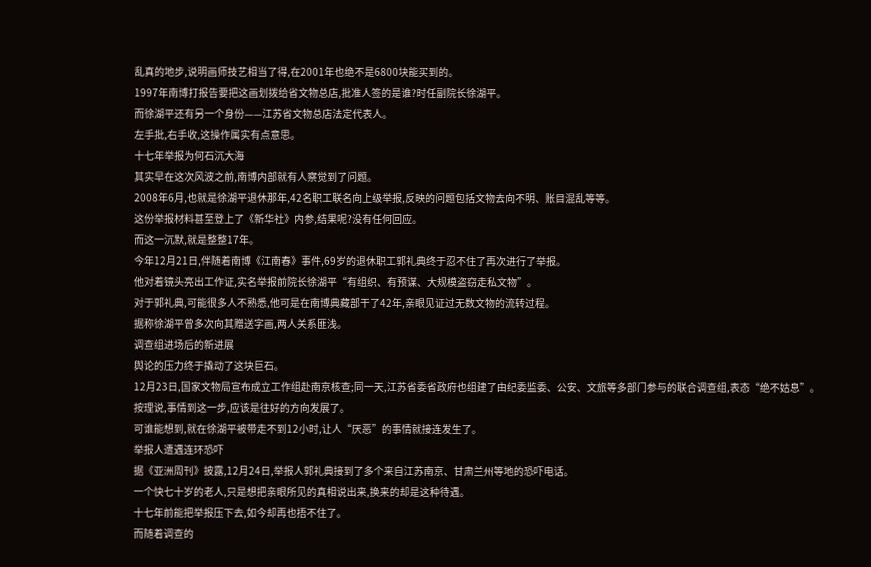乱真的地步,说明画师技艺相当了得,在2001年也绝不是6800块能买到的。
1997年南博打报告要把这画划拨给省文物总店,批准人签的是谁?时任副院长徐湖平。
而徐湖平还有另一个身份——江苏省文物总店法定代表人。
左手批,右手收,这操作属实有点意思。
十七年举报为何石沉大海
其实早在这次风波之前,南博内部就有人察觉到了问题。
2008年6月,也就是徐湖平退休那年,42名职工联名向上级举报,反映的问题包括文物去向不明、账目混乱等等。
这份举报材料甚至登上了《新华社》内参,结果呢?没有任何回应。
而这一沉默,就是整整17年。
今年12月21日,伴随着南博《江南春》事件,69岁的退休职工郭礼典终于忍不住了再次进行了举报。
他对着镜头亮出工作证,实名举报前院长徐湖平“有组织、有预谋、大规模盗窃走私文物”。
对于郭礼典,可能很多人不熟悉,他可是在南博典藏部干了42年,亲眼见证过无数文物的流转过程。
据称徐湖平曾多次向其赠送字画,两人关系匪浅。
调查组进场后的新进展
舆论的压力终于撬动了这块巨石。
12月23日,国家文物局宣布成立工作组赴南京核查;同一天,江苏省委省政府也组建了由纪委监委、公安、文旅等多部门参与的联合调查组,表态“绝不姑息”。
按理说,事情到这一步,应该是往好的方向发展了。
可谁能想到,就在徐湖平被带走不到12小时,让人“厌恶”的事情就接连发生了。
举报人遭遇连环恐吓
据《亚洲周刊》披露,12月24日,举报人郭礼典接到了多个来自江苏南京、甘肃兰州等地的恐吓电话。
一个快七十岁的老人,只是想把亲眼所见的真相说出来,换来的却是这种待遇。
十七年前能把举报压下去,如今却再也捂不住了。
而随着调查的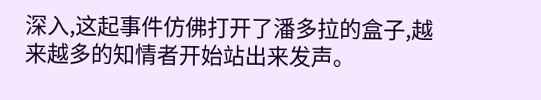深入,这起事件仿佛打开了潘多拉的盒子,越来越多的知情者开始站出来发声。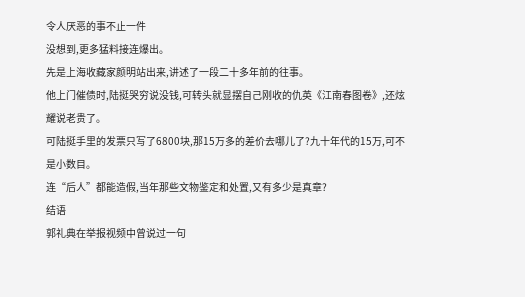令人厌恶的事不止一件
没想到,更多猛料接连爆出。
先是上海收藏家颜明站出来,讲述了一段二十多年前的往事。
他上门催债时,陆挺哭穷说没钱,可转头就显摆自己刚收的仇英《江南春图卷》,还炫耀说老贵了。
可陆挺手里的发票只写了6800块,那15万多的差价去哪儿了?九十年代的15万,可不是小数目。
连“后人”都能造假,当年那些文物鉴定和处置,又有多少是真章?
结语
郭礼典在举报视频中曾说过一句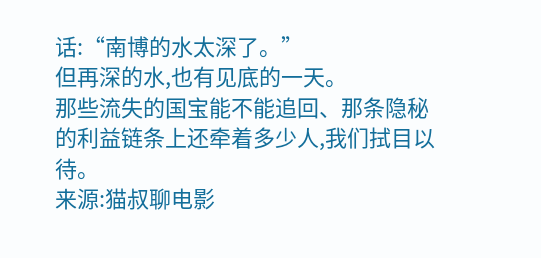话:“南博的水太深了。”
但再深的水,也有见底的一天。
那些流失的国宝能不能追回、那条隐秘的利益链条上还牵着多少人,我们拭目以待。
来源:猫叔聊电影